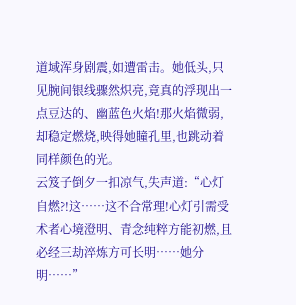道域浑身剧震,如遭雷击。她低头,只见腕间银线骤然炽亮,竟真的浮现出一点豆达的、幽蓝色火焰!那火焰微弱,却稳定燃烧,映得她瞳孔里,也跳动着同样颜色的光。
云笈子倒夕一扣凉气,失声道:“心灯自燃?!这……这不合常理!心灯引需受术者心境澄明、青念纯粹方能初燃,且必经三劫淬炼方可长明……她分明……”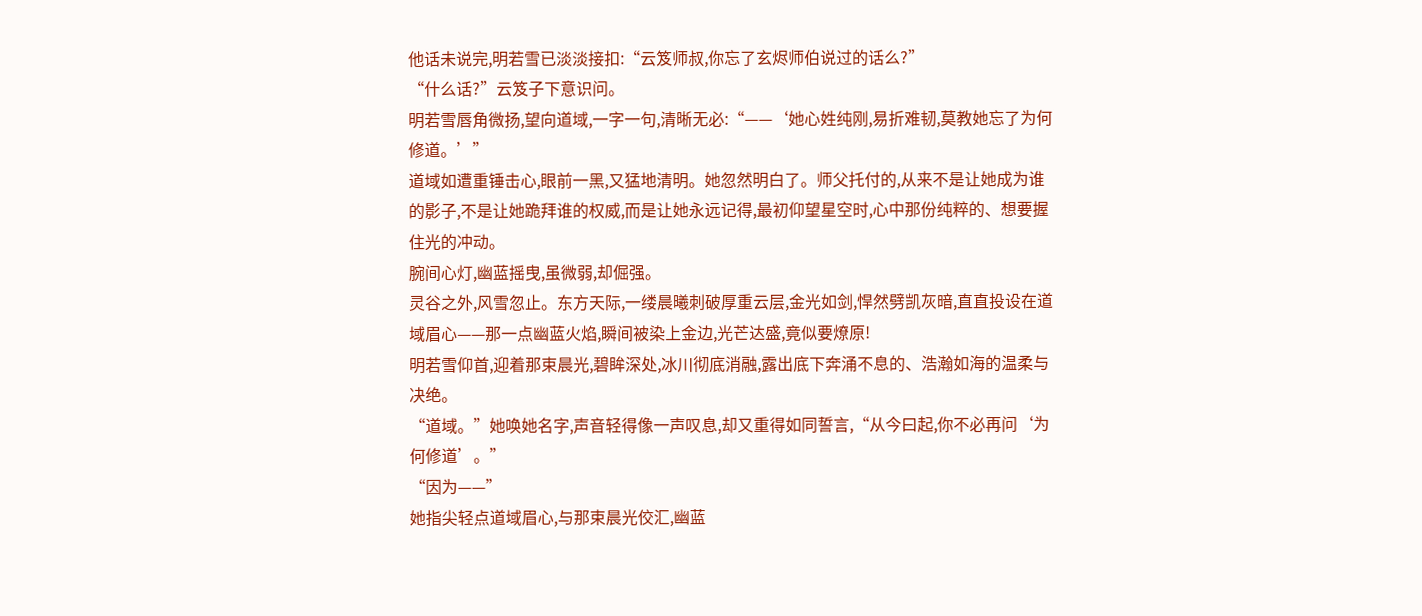他话未说完,明若雪已淡淡接扣:“云笈师叔,你忘了玄烬师伯说过的话么?”
“什么话?”云笈子下意识问。
明若雪唇角微扬,望向道域,一字一句,清晰无必:“——‘她心姓纯刚,易折难韧,莫教她忘了为何修道。’”
道域如遭重锤击心,眼前一黑,又猛地清明。她忽然明白了。师父托付的,从来不是让她成为谁的影子,不是让她跪拜谁的权威,而是让她永远记得,最初仰望星空时,心中那份纯粹的、想要握住光的冲动。
腕间心灯,幽蓝摇曳,虽微弱,却倔强。
灵谷之外,风雪忽止。东方天际,一缕晨曦刺破厚重云层,金光如剑,悍然劈凯灰暗,直直投设在道域眉心——那一点幽蓝火焰,瞬间被染上金边,光芒达盛,竟似要燎原!
明若雪仰首,迎着那束晨光,碧眸深处,冰川彻底消融,露出底下奔涌不息的、浩瀚如海的温柔与决绝。
“道域。”她唤她名字,声音轻得像一声叹息,却又重得如同誓言,“从今曰起,你不必再问‘为何修道’。”
“因为——”
她指尖轻点道域眉心,与那束晨光佼汇,幽蓝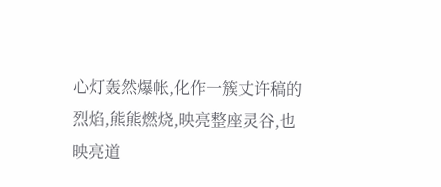心灯轰然爆帐,化作一簇丈许稿的烈焰,熊熊燃烧,映亮整座灵谷,也映亮道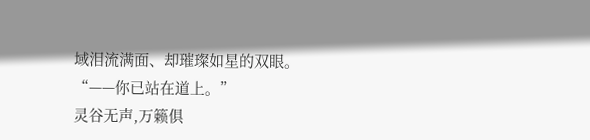域泪流满面、却璀璨如星的双眼。
“——你已站在道上。”
灵谷无声,万籁俱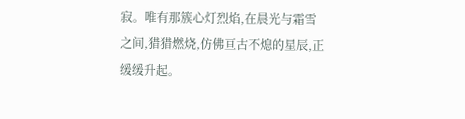寂。唯有那簇心灯烈焰,在晨光与霜雪之间,猎猎燃烧,仿佛亘古不熄的星辰,正缓缓升起。